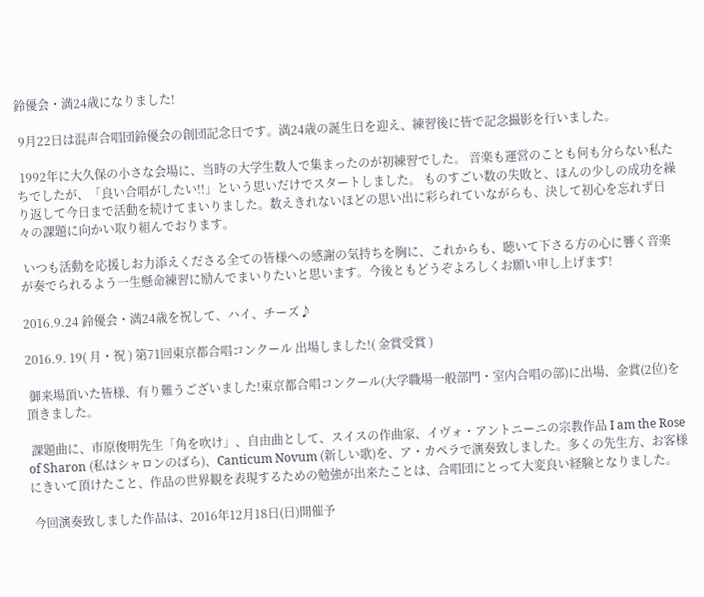鈴優会・満24歳になりました!

 9月22日は混声合唱団鈴優会の創団記念日です。満24歳の誕生日を迎え、練習後に皆で記念撮影を行いました。

 1992年に大久保の小さな会場に、当時の大学生数人で集まったのが初練習でした。 音楽も運営のことも何も分らない私たちでしたが、「良い合唱がしたい!!」という思いだけでスタートしました。 ものすごい数の失敗と、ほんの少しの成功を繰り返して今日まで活動を続けてまいりました。数えきれないほどの思い出に彩られていながらも、決して初心を忘れず日々の課題に向かい取り組んでおります。

 いつも活動を応援しお力添えくださる全ての皆様への感謝の気持ちを胸に、これからも、聴いて下さる方の心に響く音楽が奏でられるよう一生懸命練習に励んでまいりたいと思います。今後ともどうぞよろしくお願い申し上げます!

2016.9.24 鈴優会・満24歳を祝して、ハイ、チーズ♪

2016.9. 19( 月・祝 ) 第71回東京都合唱コンクール 出場しました!( 金賞受賞 )

 御来場頂いた皆様、有り難うございました!東京都合唱コンクール(大学職場一般部門・室内合唱の部)に出場、金賞(2位)を頂きました。

 課題曲に、市原俊明先生「角を吹け」、自由曲として、スイスの作曲家、イヴォ・アントニーニの宗教作品 I am the Rose of Sharon (私はシャロンのばら)、Canticum Novum (新しい歌)を、ア・カペラで演奏致しました。多くの先生方、お客様にきいて頂けたこと、作品の世界観を表現するための勉強が出来たことは、合唱団にとって大変良い経験となりました。

 今回演奏致しました作品は、2016年12月18日(日)開催予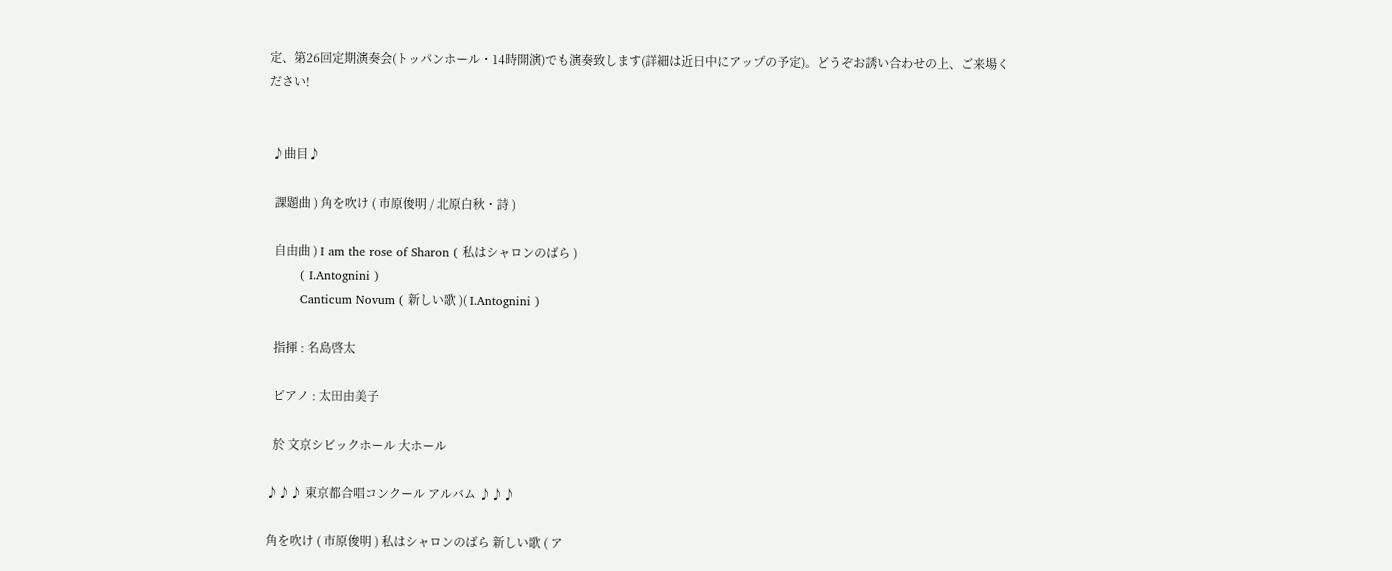定、第26回定期演奏会(トッパンホール・14時開演)でも演奏致します(詳細は近日中にアップの予定)。どうぞお誘い合わせの上、ご来場ください!


 ♪曲目♪

  課題曲 ) 角を吹け ( 市原俊明 / 北原白秋・詩 )

  自由曲 ) I am the rose of Sharon ( 私はシャロンのばら )
        ( I.Antognini )
        Canticum Novum ( 新しい歌 )( I.Antognini )

  指揮 : 名島啓太

  ピアノ : 太田由美子

  於 文京シビックホール 大ホール

♪♪♪ 東京都合唱コンクール アルバム ♪♪♪

角を吹け ( 市原俊明 ) 私はシャロンのばら 新しい歌 ( ア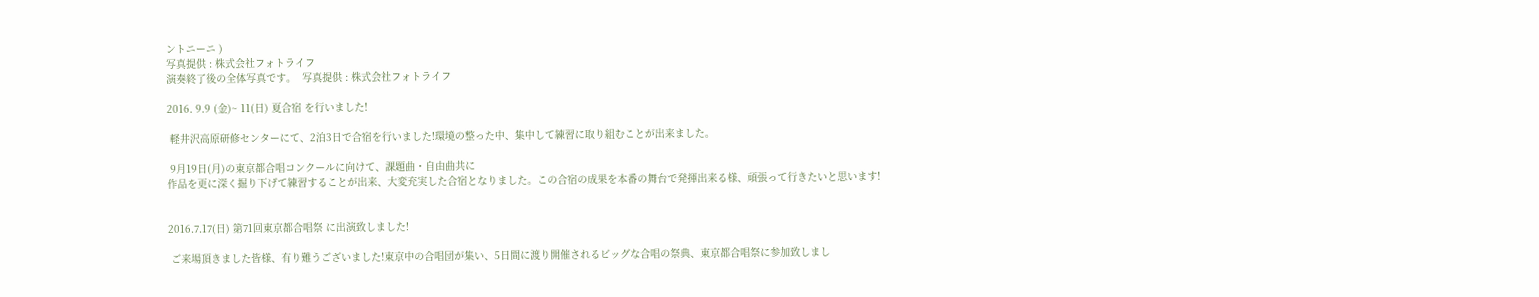ントニーニ )
写真提供 : 株式会社フォトライフ
演奏終了後の全体写真です。  写真提供 : 株式会社フォトライフ

2016. 9.9 (金)~ 11(日) 夏合宿 を行いました!

 軽井沢高原研修センターにて、2泊3日で合宿を行いました!環境の整った中、集中して練習に取り組むことが出来ました。

 9月19日(月)の東京都合唱コンクールに向けて、課題曲・自由曲共に
作品を更に深く掘り下げて練習することが出来、大変充実した合宿となりました。この合宿の成果を本番の舞台で発揮出来る様、頑張って行きたいと思います!


2016.7.17(日) 第71回東京都合唱祭 に出演致しました!

 ご来場頂きました皆様、有り難うございました!東京中の合唱団が集い、5日間に渡り開催されるビッグな合唱の祭典、東京都合唱祭に参加致しまし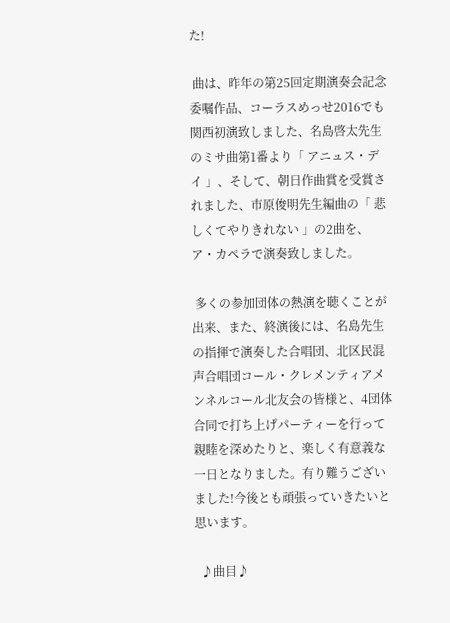た!

 曲は、昨年の第25回定期演奏会記念委嘱作品、コーラスめっせ2016でも関西初演致しました、名島啓太先生のミサ曲第1番より「 アニュス・デイ 」、そして、朝日作曲賞を受賞されました、市原俊明先生編曲の「 悲しくてやりきれない 」の2曲を、ア・カペラで演奏致しました。

 多くの参加団体の熱演を聴くことが出来、また、終演後には、名島先生の指揮で演奏した合唱団、北区民混声合唱団コール・クレメンティアメンネルコール北友会の皆様と、4団体合同で打ち上げパーティーを行って親睦を深めたりと、楽しく有意義な一日となりました。有り難うございました!今後とも頑張っていきたいと思います。

  ♪曲目♪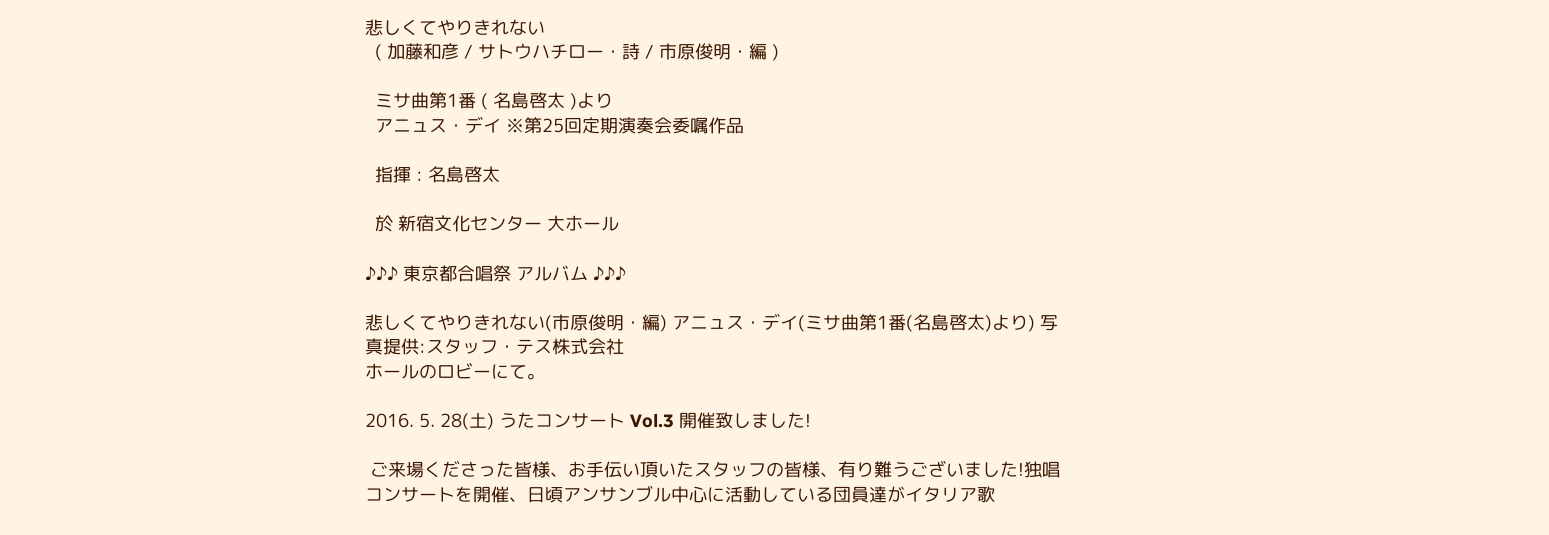悲しくてやりきれない
  ( 加藤和彦 / サトウハチロー・詩 / 市原俊明・編 )

  ミサ曲第1番 ( 名島啓太 )より
  アニュス・デイ ※第25回定期演奏会委嘱作品

  指揮 : 名島啓太

  於 新宿文化センター 大ホール

♪♪♪ 東京都合唱祭 アルバム ♪♪♪

悲しくてやりきれない(市原俊明・編) アニュス・デイ(ミサ曲第1番(名島啓太)より) 写真提供:スタッフ・テス株式会社
ホールのロビーにて。

2016. 5. 28(土) うたコンサート Vol.3 開催致しました!

 ご来場くださった皆様、お手伝い頂いたスタッフの皆様、有り難うございました!独唱コンサートを開催、日頃アンサンブル中心に活動している団員達がイタリア歌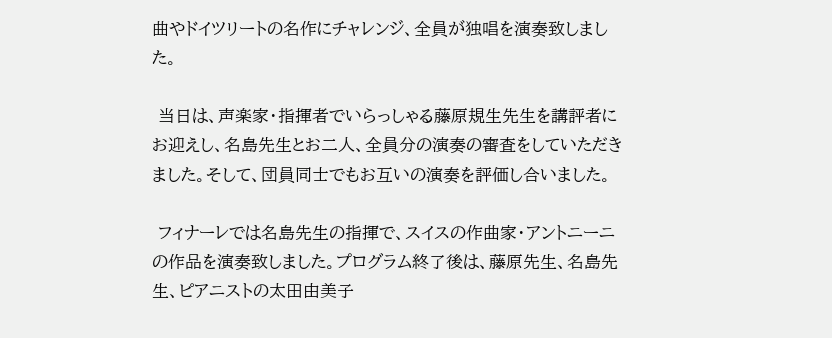曲やドイツリートの名作にチャレンジ、全員が独唱を演奏致しました。

 当日は、声楽家・指揮者でいらっしゃる藤原規生先生を講評者にお迎えし、名島先生とお二人、全員分の演奏の審査をしていただきました。そして、団員同士でもお互いの演奏を評価し合いました。

 フィナーレでは名島先生の指揮で、スイスの作曲家・アントニーニの作品を演奏致しました。プログラム終了後は、藤原先生、名島先生、ピアニストの太田由美子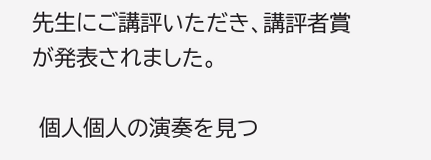先生にご講評いただき、講評者賞が発表されました。

 個人個人の演奏を見つ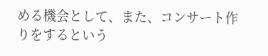める機会として、また、コンサート作りをするという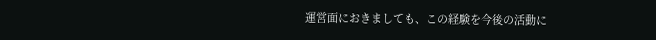運営面におきましても、この経験を今後の活動に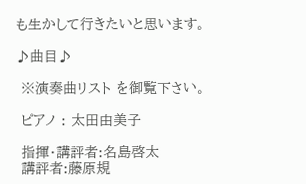も生かして行きたいと思います。

♪曲目♪

 ※演奏曲リスト を御覧下さい。

 ピアノ : 太田由美子

 指揮・講評者:名島啓太
 講評者:藤原規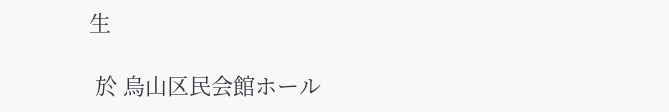生

 於 烏山区民会館ホール